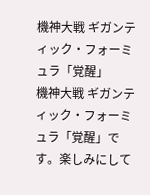機神大戦 ギガンティック・フォーミュラ「覚醒」
機神大戦 ギガンティック・フォーミュラ「覚醒」です。楽しみにして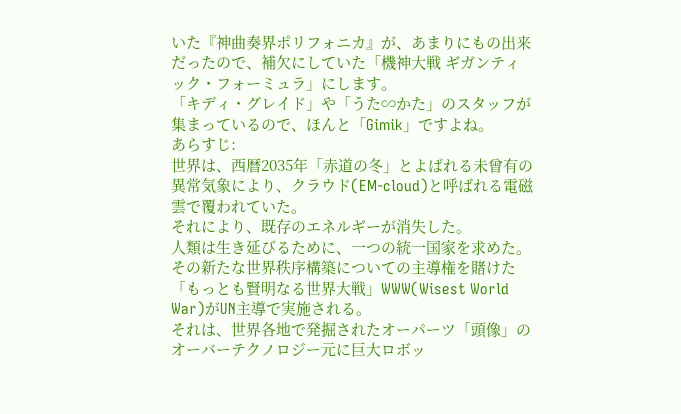いた『神曲奏界ポリフォニカ』が、あまりにもの出来だったので、補欠にしていた「機神大戦 ギガンティック・フォーミュラ」にします。
「キディ・グレイド」や「うた∽かた」のスタッフが集まっているので、ほんと「Gimik」ですよね。
あらすじ:
世界は、西暦2035年「赤道の冬」とよばれる未曾有の異常気象により、クラウド(EM-cloud)と呼ばれる電磁雲で覆われていた。
それにより、既存のエネルギーが消失した。
人類は生き延びるために、一つの統一国家を求めた。その新たな世界秩序構築についての主導権を賭けた「もっとも賢明なる世界大戦」WWW(Wisest World War)がUN主導で実施される。
それは、世界各地で発掘されたオーパーツ「頭像」のオーバーテクノロジー元に巨大ロボッ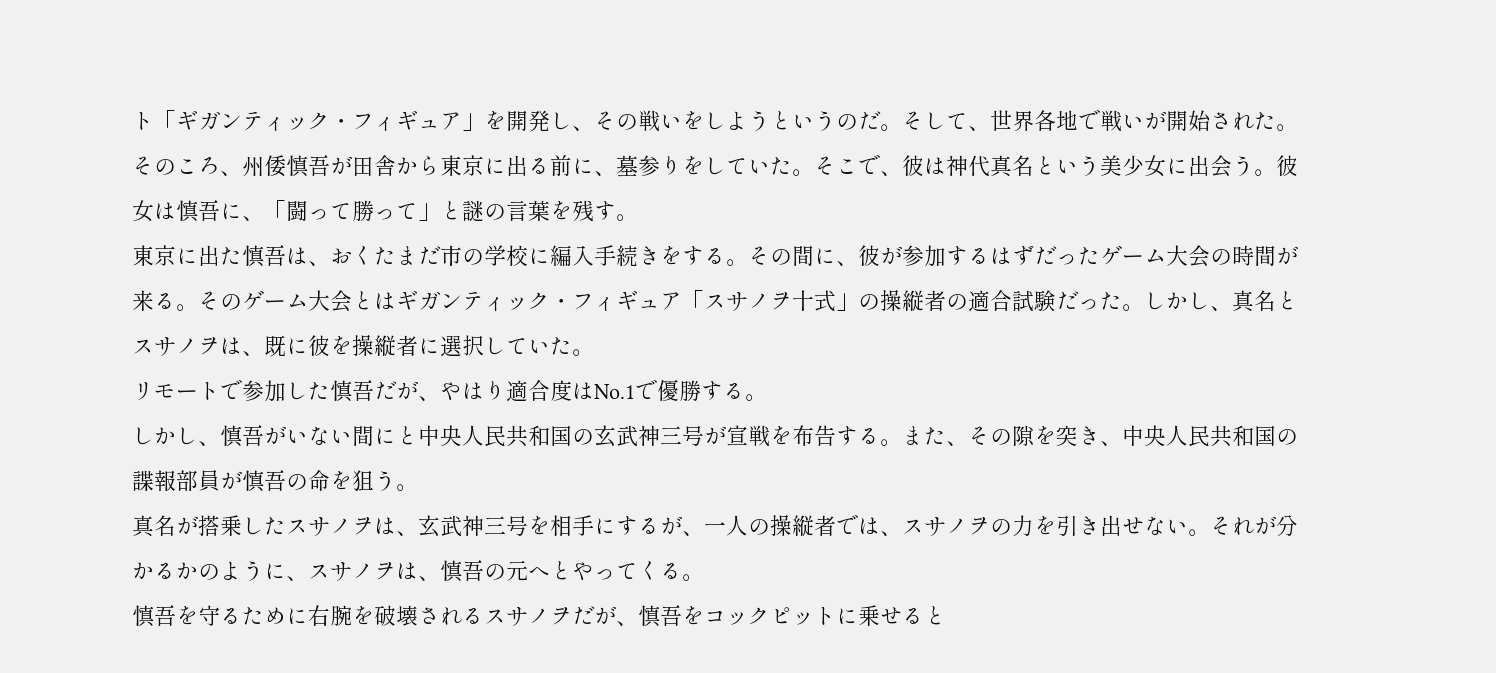ト「ギガンティック・フィギュア」を開発し、その戦いをしようというのだ。そして、世界各地で戦いが開始された。
そのころ、州倭慎吾が田舎から東京に出る前に、墓参りをしていた。そこで、彼は神代真名という美少女に出会う。彼女は慎吾に、「闘って勝って」と謎の言葉を残す。
東京に出た慎吾は、おくたまだ市の学校に編入手続きをする。その間に、彼が参加するはずだったゲーム大会の時間が来る。そのゲーム大会とはギガンティック・フィギュア「スサノヲ十式」の操縦者の適合試験だった。しかし、真名とスサノヲは、既に彼を操縦者に選択していた。
リモートで参加した慎吾だが、やはり適合度はNo.1で優勝する。
しかし、慎吾がいない間にと中央人民共和国の玄武神三号が宣戦を布告する。また、その隙を突き、中央人民共和国の諜報部員が慎吾の命を狙う。
真名が搭乗したスサノヲは、玄武神三号を相手にするが、一人の操縦者では、スサノヲの力を引き出せない。それが分かるかのように、スサノヲは、慎吾の元へとやってくる。
慎吾を守るために右腕を破壊されるスサノヲだが、慎吾をコックピットに乗せると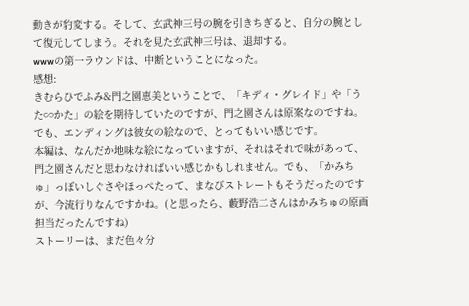動きが豹変する。そして、玄武神三号の腕を引きちぎると、自分の腕として復元してしまう。それを見た玄武神三号は、退却する。
wwwの第一ラウンドは、中断ということになった。
感想:
きむらひでふみ&門之園恵美ということで、「キディ・グレイド」や「うた∽かた」の絵を期待していたのですが、門之園さんは原案なのですね。でも、エンディングは彼女の絵なので、とってもいい感じです。
本編は、なんだか地味な絵になっていますが、それはそれで味があって、門之園さんだと思わなければいい感じかもしれません。でも、「かみちゅ」っぽいしぐさやほっぺたって、まなびストレートもそうだったのですが、今流行りなんですかね。(と思ったら、藪野浩二さんはかみちゅの原画担当だったんですね)
ストーリーは、まだ色々分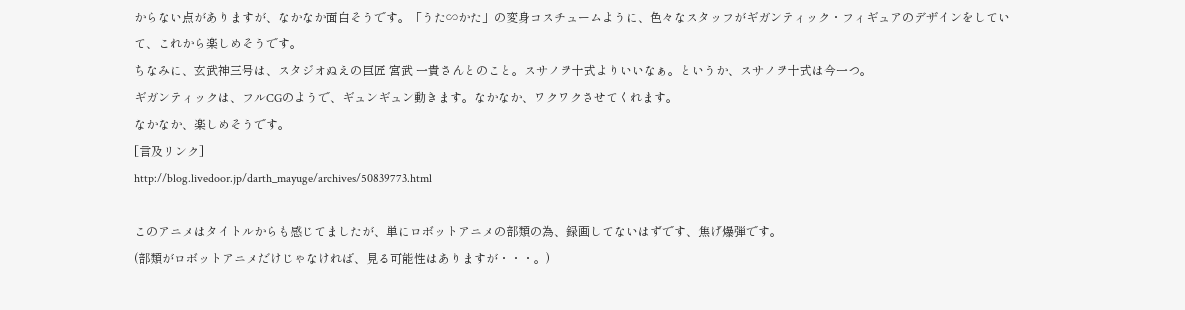からない点がありますが、なかなか面白そうです。「うた∽かた」の変身コスチュームように、色々なスタッフがギガンティック・フィギュアのデザインをしていて、これから楽しめそうです。
ちなみに、玄武神三号は、スタジオぬえの巨匠 宮武 一貴さんとのこと。スサノヲ十式よりいいなぁ。というか、スサノヲ十式は今一つ。
ギガンティックは、フルCGのようで、ギュンギュン動きます。なかなか、ワクワクさせてくれます。
なかなか、楽しめそうです。
[言及リンク]
http://blog.livedoor.jp/darth_mayuge/archives/50839773.html

このアニメはタイトルからも感じてましたが、単にロボットアニメの部類の為、録画してないはずです、焦げ爆弾です。
(部類がロボットアニメだけじゃなければ、見る可能性はありますが・・・。)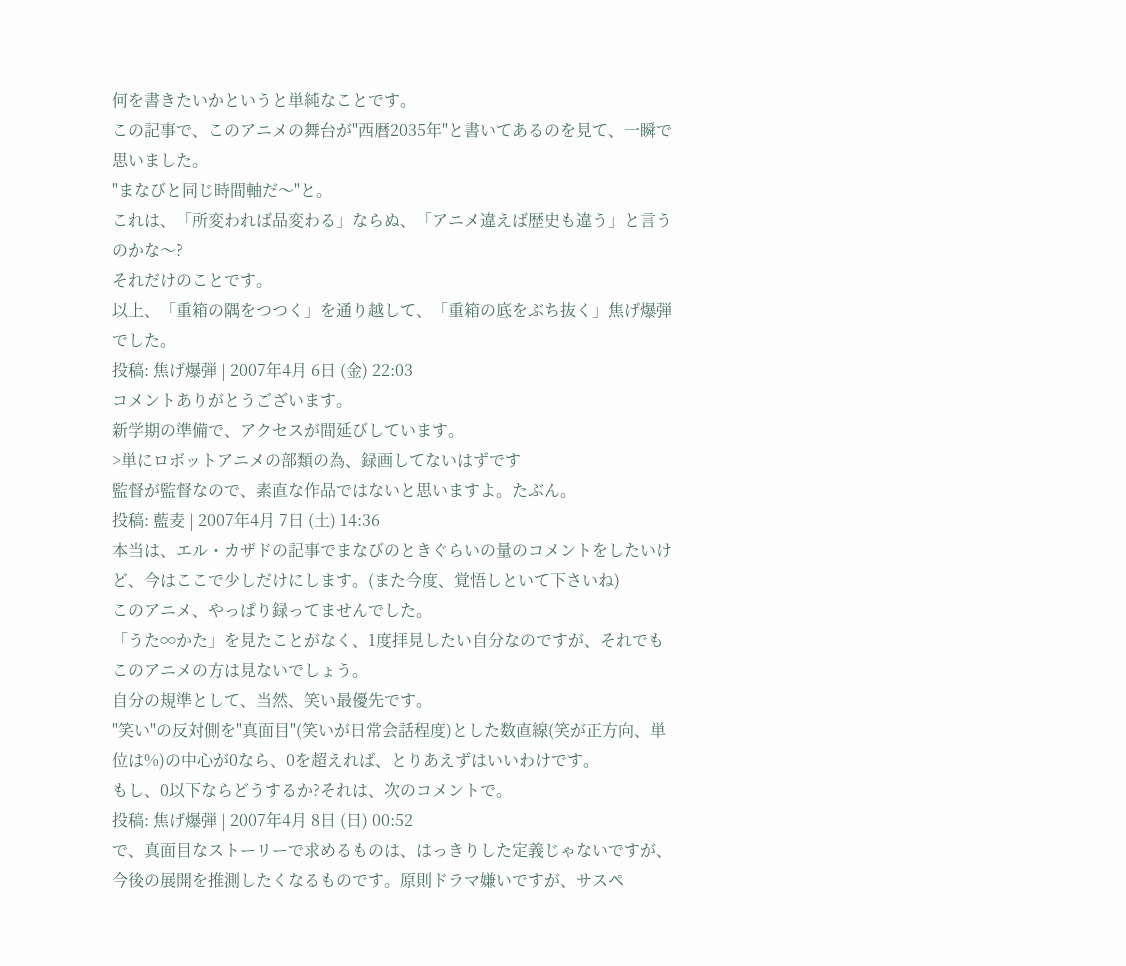何を書きたいかというと単純なことです。
この記事で、このアニメの舞台が"西暦2035年"と書いてあるのを見て、一瞬で思いました。
"まなびと同じ時間軸だ〜"と。
これは、「所変われば品変わる」ならぬ、「アニメ違えば歴史も違う」と言うのかな〜?
それだけのことです。
以上、「重箱の隅をつつく」を通り越して、「重箱の底をぶち抜く」焦げ爆弾でした。
投稿: 焦げ爆弾 | 2007年4月 6日 (金) 22:03
コメントありがとうございます。
新学期の準備で、アクセスが間延びしています。
>単にロボットアニメの部類の為、録画してないはずです
監督が監督なので、素直な作品ではないと思いますよ。たぶん。
投稿: 藍麦 | 2007年4月 7日 (土) 14:36
本当は、エル・カザドの記事でまなびのときぐらいの量のコメントをしたいけど、今はここで少しだけにします。(また今度、覚悟しといて下さいね)
このアニメ、やっぱり録ってませんでした。
「うた∞かた」を見たことがなく、1度拝見したい自分なのですが、それでもこのアニメの方は見ないでしょう。
自分の規準として、当然、笑い最優先です。
"笑い"の反対側を"真面目"(笑いが日常会話程度)とした数直線(笑が正方向、単位は%)の中心が0なら、0を超えれば、とりあえずはいいわけです。
もし、0以下ならどうするか?それは、次のコメントで。
投稿: 焦げ爆弾 | 2007年4月 8日 (日) 00:52
で、真面目なストーリーで求めるものは、はっきりした定義じゃないですが、今後の展開を推測したくなるものです。原則ドラマ嫌いですが、サスペ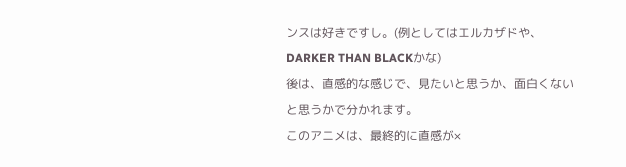ンスは好きですし。(例としてはエルカザドや、DARKER THAN BLACKかな)
後は、直感的な感じで、見たいと思うか、面白くないと思うかで分かれます。
このアニメは、最終的に直感が×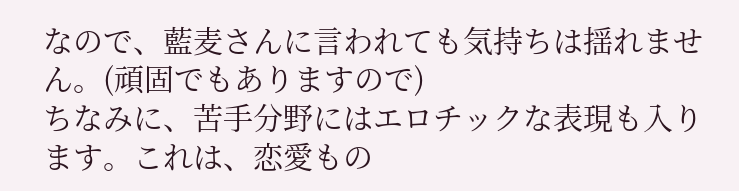なので、藍麦さんに言われても気持ちは揺れません。(頑固でもありますので)
ちなみに、苦手分野にはエロチックな表現も入ります。これは、恋愛もの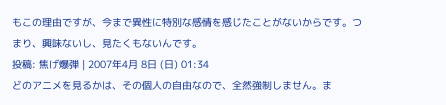もこの理由ですが、今まで異性に特別な感情を感じたことがないからです。つまり、興味ないし、見たくもないんです。
投稿: 焦げ爆弾 | 2007年4月 8日 (日) 01:34
どのアニメを見るかは、その個人の自由なので、全然強制しません。ま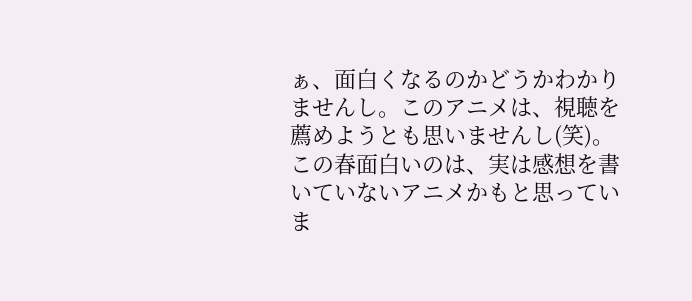ぁ、面白くなるのかどうかわかりませんし。このアニメは、視聴を薦めようとも思いませんし(笑)。
この春面白いのは、実は感想を書いていないアニメかもと思っていま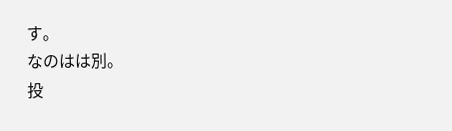す。
なのはは別。
投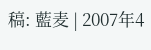稿: 藍麦 | 2007年4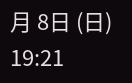月 8日 (日) 19:21